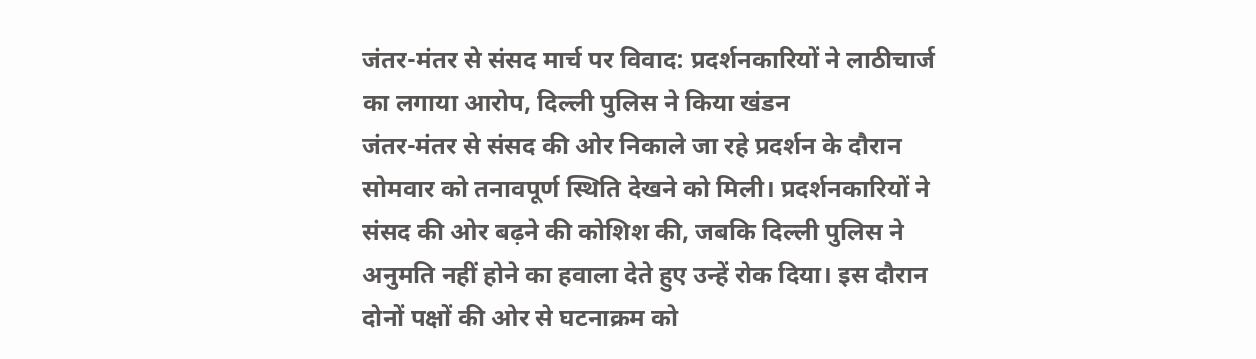जंतर-मंतर से संसद मार्च पर विवाद: प्रदर्शनकारियों ने लाठीचार्ज का लगाया आरोप, दिल्ली पुलिस ने किया खंडन
जंतर-मंतर से संसद की ओर निकाले जा रहे प्रदर्शन के दौरान सोमवार को तनावपूर्ण स्थिति देखने को मिली। प्रदर्शनकारियों ने संसद की ओर बढ़ने की कोशिश की, जबकि दिल्ली पुलिस ने अनुमति नहीं होने का हवाला देते हुए उन्हें रोक दिया। इस दौरान दोनों पक्षों की ओर से घटनाक्रम को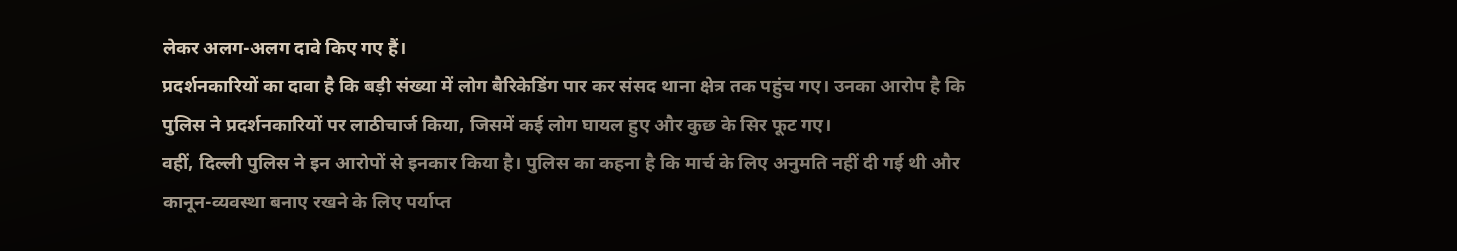लेकर अलग-अलग दावे किए गए हैं।
प्रदर्शनकारियों का दावा है कि बड़ी संख्या में लोग बैरिकेडिंग पार कर संसद थाना क्षेत्र तक पहुंच गए। उनका आरोप है कि पुलिस ने प्रदर्शनकारियों पर लाठीचार्ज किया, जिसमें कई लोग घायल हुए और कुछ के सिर फूट गए।
वहीं, दिल्ली पुलिस ने इन आरोपों से इनकार किया है। पुलिस का कहना है कि मार्च के लिए अनुमति नहीं दी गई थी और कानून-व्यवस्था बनाए रखने के लिए पर्याप्त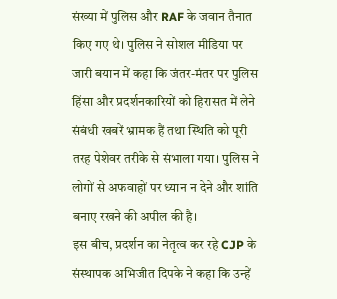संख्या में पुलिस और RAF के जवान तैनात किए गए थे। पुलिस ने सोशल मीडिया पर जारी बयान में कहा कि जंतर-मंतर पर पुलिस हिंसा और प्रदर्शनकारियों को हिरासत में लेने संबंधी खबरें भ्रामक हैं तथा स्थिति को पूरी तरह पेशेवर तरीके से संभाला गया। पुलिस ने लोगों से अफवाहों पर ध्यान न देने और शांति बनाए रखने की अपील की है।
इस बीच, प्रदर्शन का नेतृत्व कर रहे CJP के संस्थापक अभिजीत दिपके ने कहा कि उन्हें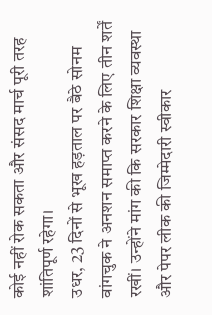कोई नहीं रोक सकता और संसद मार्च पूरी तरह शांतिपूर्ण रहेगा।
उधर, 23 दिनों से भूख हड़ताल पर बैठे सोनम वांगचुक ने अनशन समाप्त करने के लिए तीन शर्तें रखीं। उन्होंने मांग की कि सरकार शिक्षा व्यवस्था और पेपर लीक की जिम्मेदारी स्वीकार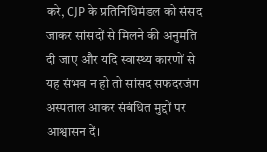करे, CJP के प्रतिनिधिमंडल को संसद जाकर सांसदों से मिलने की अनुमति दी जाए और यदि स्वास्थ्य कारणों से यह संभव न हो तो सांसद सफदरजंग अस्पताल आकर संबंधित मुद्दों पर आश्वासन दें।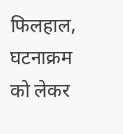फिलहाल, घटनाक्रम को लेकर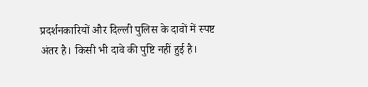प्रदर्शनकारियों और दिल्ली पुलिस के दावों में स्पष्ट अंतर है। किसी भी दावे की पुष्टि नहीं हुई है।